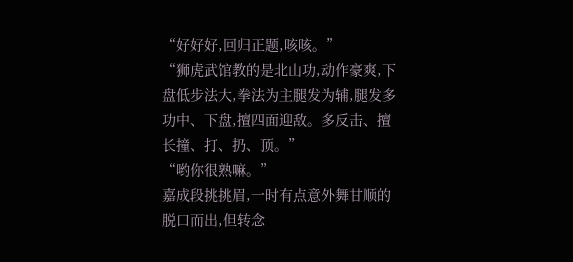“好好好,回归正题,咳咳。”
“狮虎武馆教的是北山功,动作豪爽,下盘低步法大,拳法为主腿发为辅,腿发多功中、下盘,擅四面迎敌。多反击、擅长撞、打、扔、顶。”
“哟你很熟嘛。”
嘉成段挑挑眉,一时有点意外舞甘顺的脱口而出,但转念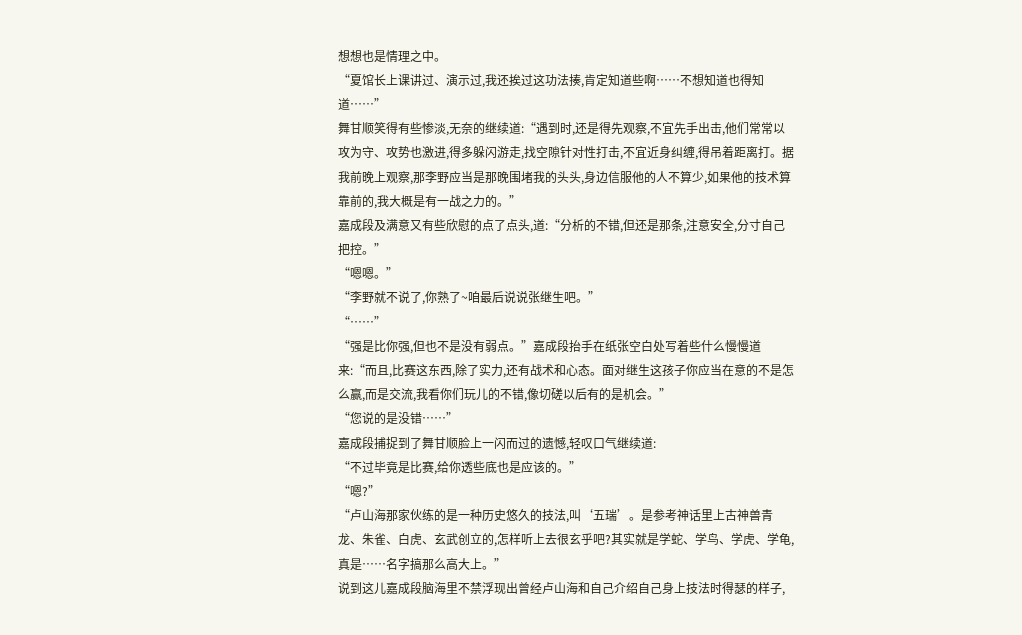想想也是情理之中。
“夏馆长上课讲过、演示过,我还挨过这功法揍,肯定知道些啊……不想知道也得知道……”
舞甘顺笑得有些惨淡,无奈的继续道:“遇到时,还是得先观察,不宜先手出击,他们常常以攻为守、攻势也激进,得多躲闪游走,找空隙针对性打击,不宜近身纠缠,得吊着距离打。据我前晚上观察,那李野应当是那晚围堵我的头头,身边信服他的人不算少,如果他的技术算靠前的,我大概是有一战之力的。”
嘉成段及满意又有些欣慰的点了点头,道:“分析的不错,但还是那条,注意安全,分寸自己把控。”
“嗯嗯。”
“李野就不说了,你熟了~咱最后说说张继生吧。”
“……”
“强是比你强,但也不是没有弱点。”嘉成段抬手在纸张空白处写着些什么慢慢道来:“而且,比赛这东西,除了实力,还有战术和心态。面对继生这孩子你应当在意的不是怎么赢,而是交流,我看你们玩儿的不错,像切磋以后有的是机会。”
“您说的是没错……”
嘉成段捕捉到了舞甘顺脸上一闪而过的遗憾,轻叹口气继续道:
“不过毕竟是比赛,给你透些底也是应该的。”
“嗯?”
“卢山海那家伙练的是一种历史悠久的技法,叫‘五瑞’。是参考神话里上古神兽青龙、朱雀、白虎、玄武创立的,怎样听上去很玄乎吧?其实就是学蛇、学鸟、学虎、学龟,真是……名字搞那么高大上。”
说到这儿嘉成段脑海里不禁浮现出曾经卢山海和自己介绍自己身上技法时得瑟的样子,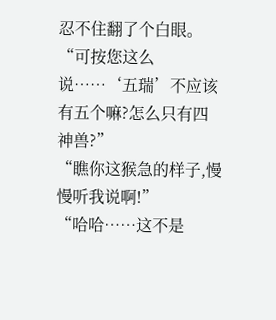忍不住翻了个白眼。
“可按您这么说……‘五瑞’不应该有五个嘛?怎么只有四神兽?”
“瞧你这猴急的样子,慢慢听我说啊!”
“哈哈……这不是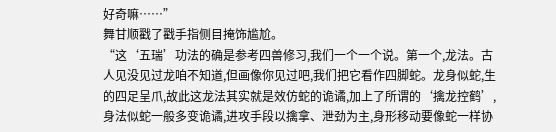好奇嘛……”
舞甘顺戳了戳手指侧目掩饰尴尬。
“这‘五瑞’功法的确是参考四兽修习,我们一个一个说。第一个,龙法。古人见没见过龙咱不知道,但画像你见过吧,我们把它看作四脚蛇。龙身似蛇,生的四足呈爪,故此这龙法其实就是效仿蛇的诡谲,加上了所谓的‘擒龙控鹤’,身法似蛇一般多变诡谲,进攻手段以擒拿、泄劲为主,身形移动要像蛇一样协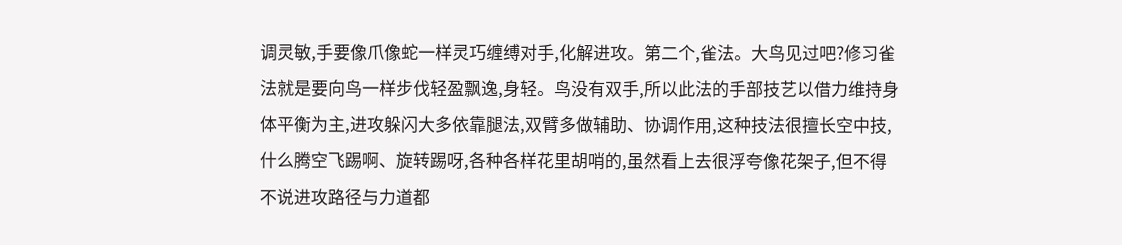调灵敏,手要像爪像蛇一样灵巧缠缚对手,化解进攻。第二个,雀法。大鸟见过吧?修习雀法就是要向鸟一样步伐轻盈飘逸,身轻。鸟没有双手,所以此法的手部技艺以借力维持身体平衡为主,进攻躲闪大多依靠腿法,双臂多做辅助、协调作用,这种技法很擅长空中技,什么腾空飞踢啊、旋转踢呀,各种各样花里胡哨的,虽然看上去很浮夸像花架子,但不得不说进攻路径与力道都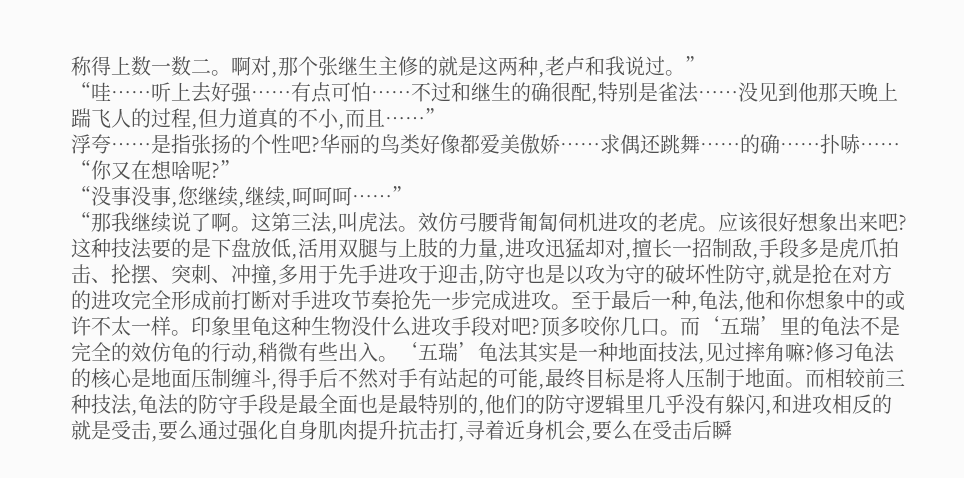称得上数一数二。啊对,那个张继生主修的就是这两种,老卢和我说过。”
“哇……听上去好强……有点可怕……不过和继生的确很配,特别是雀法……没见到他那天晚上踹飞人的过程,但力道真的不小,而且……”
浮夸……是指张扬的个性吧?华丽的鸟类好像都爱美傲娇……求偶还跳舞……的确……扑哧……
“你又在想啥呢?”
“没事没事,您继续,继续,呵呵呵……”
“那我继续说了啊。这第三法,叫虎法。效仿弓腰背匍匐伺机进攻的老虎。应该很好想象出来吧?这种技法要的是下盘放低,活用双腿与上肢的力量,进攻迅猛却对,擅长一招制敌,手段多是虎爪拍击、抡摆、突刺、冲撞,多用于先手进攻于迎击,防守也是以攻为守的破坏性防守,就是抢在对方的进攻完全形成前打断对手进攻节奏抢先一步完成进攻。至于最后一种,龟法,他和你想象中的或许不太一样。印象里龟这种生物没什么进攻手段对吧?顶多咬你几口。而‘五瑞’里的龟法不是完全的效仿龟的行动,稍微有些出入。‘五瑞’龟法其实是一种地面技法,见过摔角嘛?修习龟法的核心是地面压制缠斗,得手后不然对手有站起的可能,最终目标是将人压制于地面。而相较前三种技法,龟法的防守手段是最全面也是最特别的,他们的防守逻辑里几乎没有躲闪,和进攻相反的就是受击,要么通过强化自身肌肉提升抗击打,寻着近身机会,要么在受击后瞬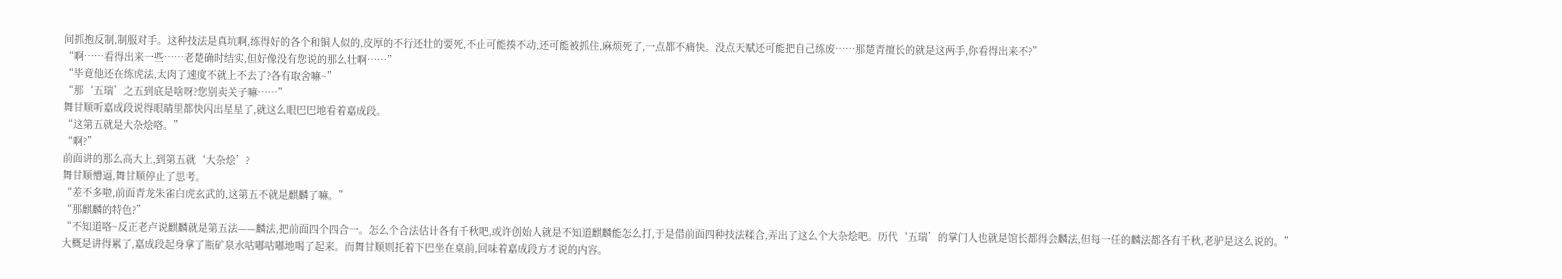间抓抱反制,制服对手。这种技法是真坑啊,练得好的各个和铜人似的,皮厚的不行还壮的要死,不止可能揍不动,还可能被抓住,麻烦死了,一点都不痛快。没点天赋还可能把自己练废……那楚青擅长的就是这两手,你看得出来不?”
“啊……看得出来一些……老楚确时结实,但好像没有您说的那么壮啊……”
“毕竟他还在练虎法,太肉了速度不就上不去了?各有取舍嘛~”
“那‘五瑞’之五到底是啥呀?您别卖关子嘛……”
舞甘顺听嘉成段说得眼睛里都快闪出星星了,就这么眼巴巴地看着嘉成段。
“这第五就是大杂烩咯。”
“啊?”
前面讲的那么高大上,到第五就‘大杂烩’?
舞甘顺懵逼,舞甘顺停止了思考。
“差不多啦,前面青龙朱雀白虎玄武的,这第五不就是麒麟了嘛。”
“那麒麟的特色?”
“不知道咯~反正老卢说麒麟就是第五法——麟法,把前面四个四合一。怎么个合法估计各有千秋吧,或许创始人就是不知道麒麟能怎么打,于是借前面四种技法糅合,弄出了这么个大杂烩吧。历代‘五瑞’的掌门人也就是馆长都得会麟法,但每一任的麟法都各有千秋,老驴是这么说的。”
大概是讲得累了,嘉成段起身拿了瓶矿泉水咕嘟咕嘟地喝了起来。而舞甘顺则托着下巴坐在桌前,回味着嘉成段方才说的内容。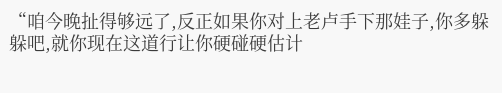“咱今晚扯得够远了,反正如果你对上老卢手下那娃子,你多躲躲吧,就你现在这道行让你硬碰硬估计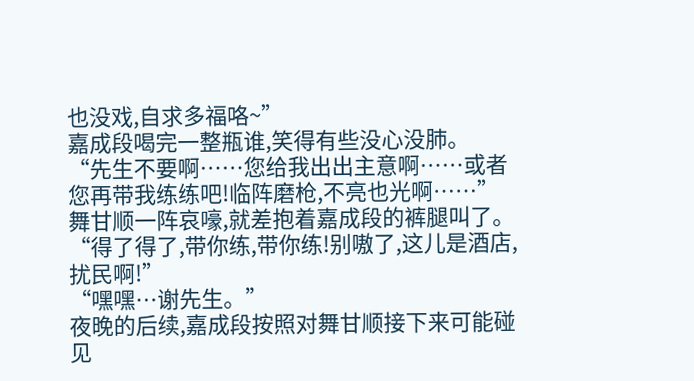也没戏,自求多福咯~”
嘉成段喝完一整瓶谁,笑得有些没心没肺。
“先生不要啊……您给我出出主意啊……或者您再带我练练吧!临阵磨枪,不亮也光啊……”
舞甘顺一阵哀嚎,就差抱着嘉成段的裤腿叫了。
“得了得了,带你练,带你练!别嗷了,这儿是酒店,扰民啊!”
“嘿嘿…谢先生。”
夜晚的后续,嘉成段按照对舞甘顺接下来可能碰见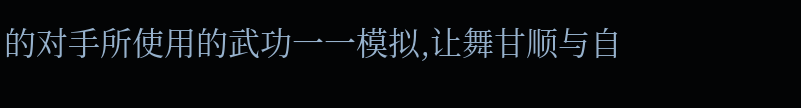的对手所使用的武功一一模拟,让舞甘顺与自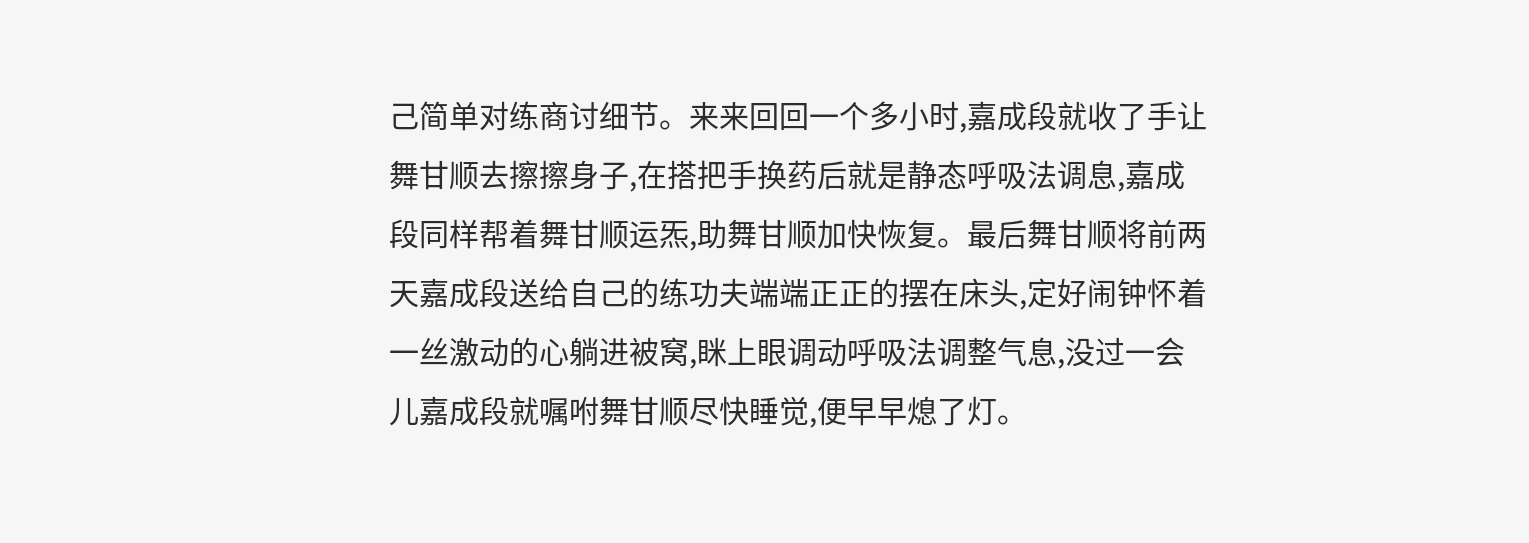己简单对练商讨细节。来来回回一个多小时,嘉成段就收了手让舞甘顺去擦擦身子,在搭把手换药后就是静态呼吸法调息,嘉成段同样帮着舞甘顺运炁,助舞甘顺加快恢复。最后舞甘顺将前两天嘉成段送给自己的练功夫端端正正的摆在床头,定好闹钟怀着一丝激动的心躺进被窝,眯上眼调动呼吸法调整气息,没过一会儿嘉成段就嘱咐舞甘顺尽快睡觉,便早早熄了灯。